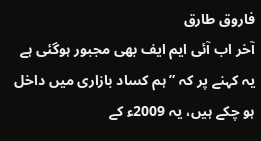فاروق طارق
آخر اب آئی ایم ایف بھی مجبور ہوگئی ہے یہ کہنے پر کہ ”ہم کساد بازاری میں داخل ہو چکے ہیں، یہ 2009ء کے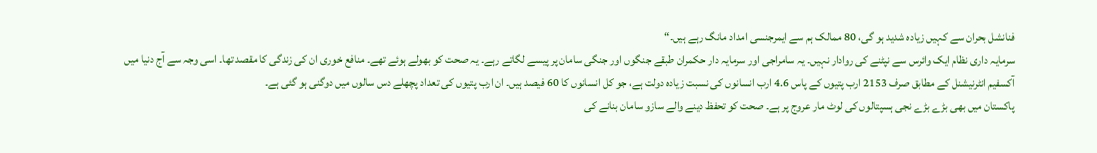فنانشل بحران سے کہیں زیادہ شدید ہو گی، 80 ممالک ہم سے ایمرجنسی امداد مانگ رہے ہیں۔“
سرمایہ داری نظام ایک وائرس سے نپٹنے کی روادار نہیں۔ یہ سامراجی اور سرمایہ دار حکمران طبقے جنگوں اور جنگی سامان پر پیسے لگاتے رہے۔ یہ صحت کو بھولے ہوئے تھے۔ منافع خوری ان کی زندگی کا مقصد تھا۔ اسی وجہ سے آج دنیا میں آکسفیم انٹرنیشنل کے مطابق صرف 2153 ارب پتیوں کے پاس 4.6 ارب انسانوں کی نسبت زیادہ دولت ہے، جو کل انسانوں کا 60 فیصد ہیں۔ ان ارب پتیوں کی تعداد پچھلے دس سالوں میں دوگنی ہو گئی ہے۔
پاکستان میں بھی بڑے بڑے نجی ہسپتالوں کی لوٹ مار عروج پر ہے۔ صحت کو تحفظ دینے والے سازو سامان بنانے کی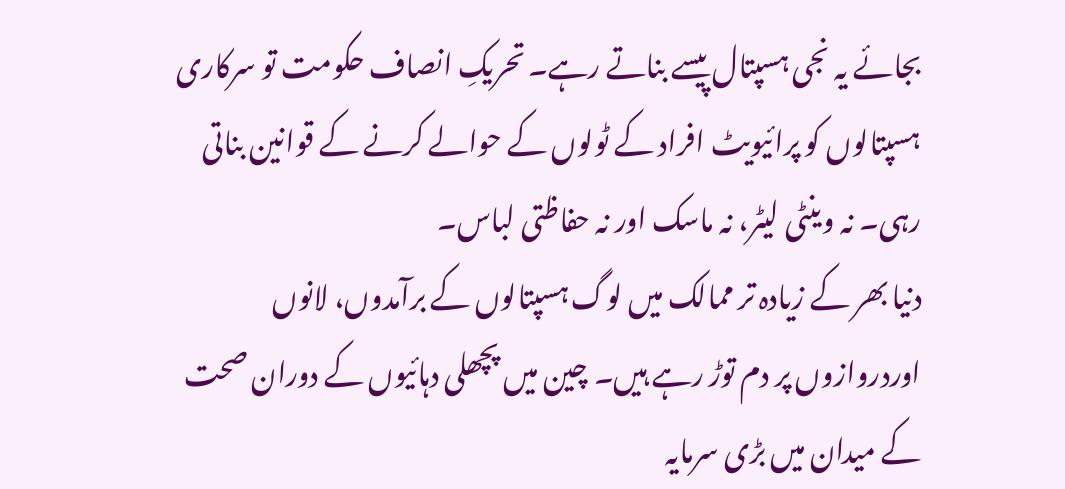بجائے یہ نجی ہسپتال پیسے بناتے رہے۔ تحریکِ انصاف حکومت تو سرکاری ہسپتالوں کو پرائیویٹ افراد کے ٹولوں کے حوالے کرنے کے قوانین بناتی رہی۔ نہ وینٹی لیٹر، نہ ماسک اور نہ حفاظتی لباس۔
دنیا بھر کے زیادہ تر ممالک میں لوگ ہسپتالوں کے برآمدوں، لانوں اوردروازوں پر دم توڑ رہے ہیں۔ چین میں پچھلی دہائیوں کے دوران صحت کے میدان میں بڑی سرمایہ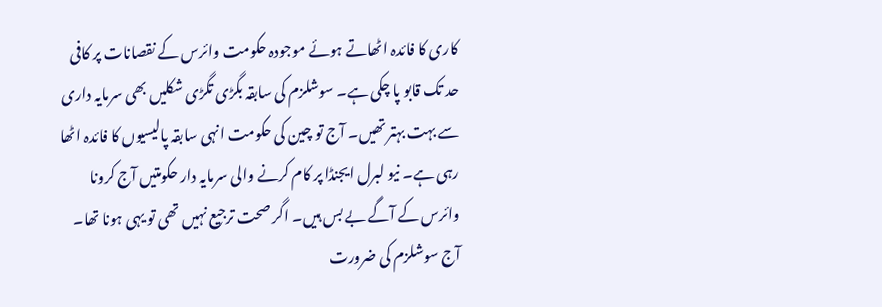کاری کا فائدہ اٹھاتے ہوئے موجودہ حکومت وائرس کے نقصانات پر کافی حد تک قابو پا چکی ہے۔ سوشلزم کی سابقہ بگڑی تگڑی شکلیں بھی سرمایہ داری سے بہت بہتر تھیں۔ آج تو چین کی حکومت انہی سابقہ پالیسیوں کا فائدہ اٹھا رہی ہے۔ نیو لبرل ایجنڈا پر کام کرنے والی سرمایہ دار حکومتیں آج کرونا وائرس کے آگے بے بس ہیں۔ اگر صحت ترجیع نہیں تھی تو یہی ہونا تھا۔
آج سوشلزم کی ضرورت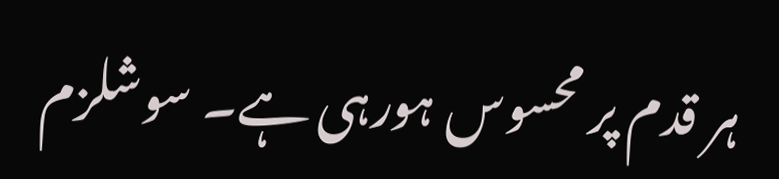ہر قدم پر محسوس ہورہی ہے۔ سوشلزم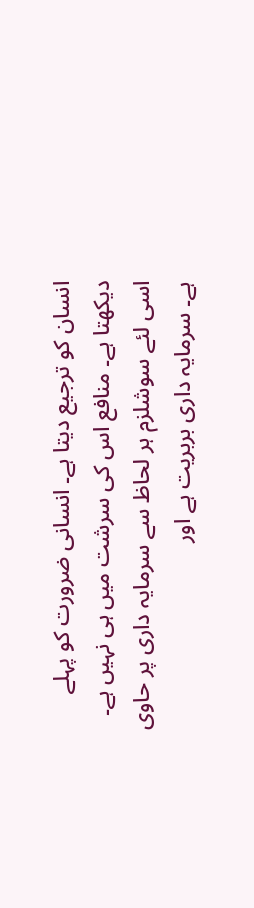انسان کو ترجیع دیتا ہے۔ انسانی ضرورت کو پہلے دیکھتا ہے۔ منافع اس کی سرشت میں ہی نہیں ہے۔ اسی لئے سوشلزم ہر لحاظ سے سرمایہ داری پر حاوی ہے۔ سرمایہ داری بربریت ہے اور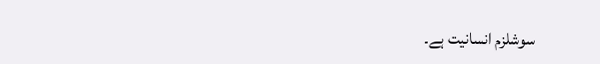سوشلزم انسانیت ہے۔